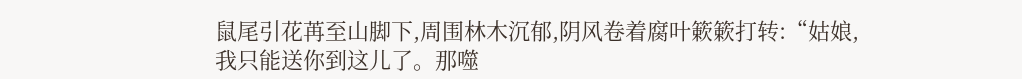鼠尾引花苒至山脚下,周围林木沉郁,阴风卷着腐叶簌簌打转:“姑娘,我只能送你到这儿了。那噬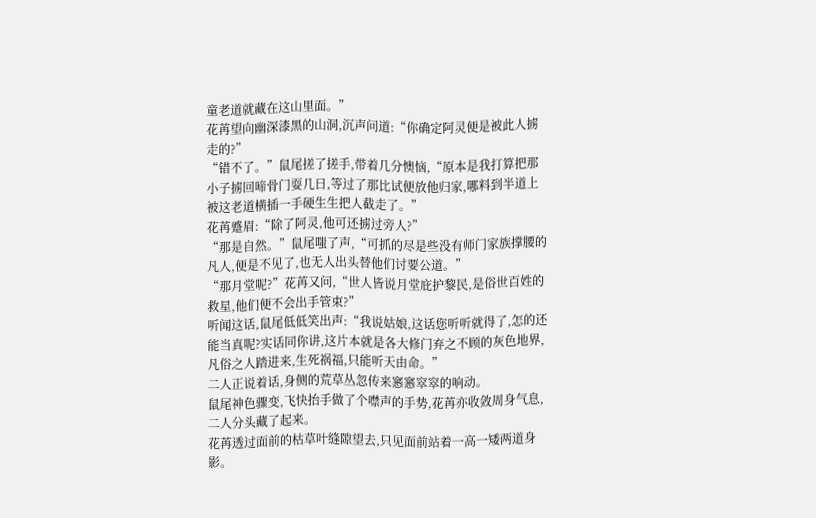童老道就藏在这山里面。”
花苒望向幽深漆黑的山洞,沉声问道:“你确定阿灵便是被此人掳走的?”
“错不了。”鼠尾搓了搓手,带着几分懊恼,“原本是我打算把那小子掳回啼骨门耍几日,等过了那比试便放他归家,哪料到半道上被这老道横插一手硬生生把人截走了。”
花苒蹙眉:“除了阿灵,他可还掳过旁人?”
“那是自然。”鼠尾嗤了声,“可抓的尽是些没有师门家族撑腰的凡人,便是不见了,也无人出头替他们讨要公道。”
“那月堂呢?”花苒又问,“世人皆说月堂庇护黎民,是俗世百姓的救星,他们便不会出手管束?”
听闻这话,鼠尾低低笑出声:“我说姑娘,这话您听听就得了,怎的还能当真呢?实话同你讲,这片本就是各大修门弃之不顾的灰色地界,凡俗之人踏进来,生死祸福,只能听天由命。”
二人正说着话,身侧的荒草丛忽传来窸窸窣窣的响动。
鼠尾神色骤变,飞快抬手做了个噤声的手势,花苒亦收敛周身气息,二人分头藏了起来。
花苒透过面前的枯草叶缝隙望去,只见面前站着一高一矮两道身影。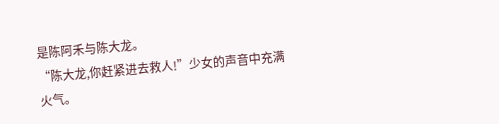是陈阿禾与陈大龙。
“陈大龙,你赶紧进去救人!”少女的声音中充满火气。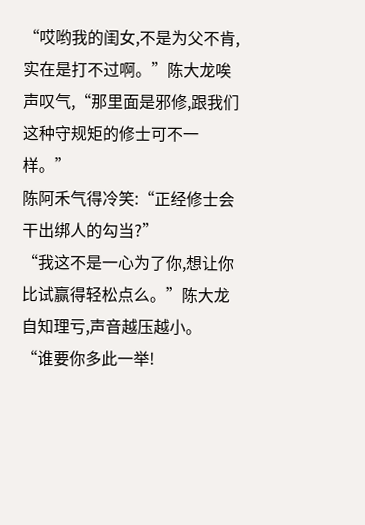“哎哟我的闺女,不是为父不肯,实在是打不过啊。”陈大龙唉声叹气,“那里面是邪修,跟我们这种守规矩的修士可不一样。”
陈阿禾气得冷笑:“正经修士会干出绑人的勾当?”
“我这不是一心为了你,想让你比试赢得轻松点么。”陈大龙自知理亏,声音越压越小。
“谁要你多此一举!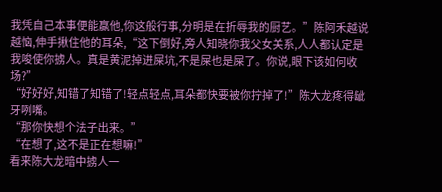我凭自己本事便能赢他,你这般行事,分明是在折辱我的厨艺。”陈阿禾越说越恼,伸手揪住他的耳朵,“这下倒好,旁人知晓你我父女关系,人人都认定是我唆使你掳人。真是黄泥掉进屎坑,不是屎也是屎了。你说,眼下该如何收场?”
“好好好,知错了知错了!轻点轻点,耳朵都快要被你拧掉了!”陈大龙疼得龇牙咧嘴。
“那你快想个法子出来。”
“在想了,这不是正在想嘛!”
看来陈大龙暗中掳人一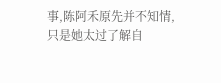事,陈阿禾原先并不知情,只是她太过了解自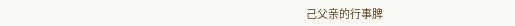己父亲的行事脾